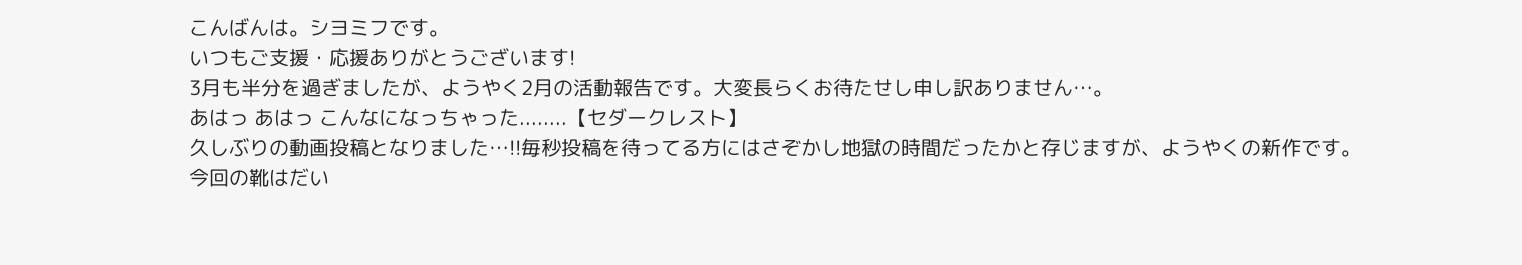こんばんは。シヨミフです。
いつもご支援・応援ありがとうございます!
3月も半分を過ぎましたが、ようやく2月の活動報告です。大変長らくお待たせし申し訳ありません…。
あはっ あはっ こんなになっちゃった........【セダークレスト】
久しぶりの動画投稿となりました…!!毎秒投稿を待ってる方にはさぞかし地獄の時間だったかと存じますが、ようやくの新作です。
今回の靴はだい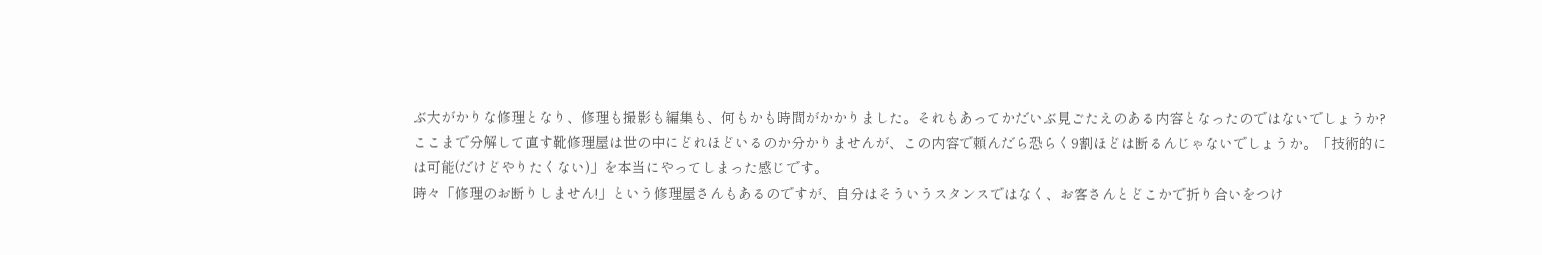ぶ大がかりな修理となり、修理も撮影も編集も、何もかも時間がかかりました。それもあってかだいぶ見ごたえのある内容となったのではないでしょうか?
ここまで分解して直す靴修理屋は世の中にどれほどいるのか分かりませんが、この内容で頼んだら恐らく9割ほどは断るんじゃないでしょうか。「技術的には可能(だけどやりたくない)」を本当にやってしまった感じです。
時々「修理のお断りしません!」という修理屋さんもあるのですが、自分はそういうスタンスではなく、お客さんとどこかで折り合いをつけ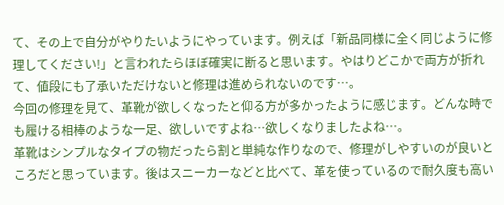て、その上で自分がやりたいようにやっています。例えば「新品同様に全く同じように修理してください!」と言われたらほぼ確実に断ると思います。やはりどこかで両方が折れて、値段にも了承いただけないと修理は進められないのです…。
今回の修理を見て、革靴が欲しくなったと仰る方が多かったように感じます。どんな時でも履ける相棒のような一足、欲しいですよね…欲しくなりましたよね…。
革靴はシンプルなタイプの物だったら割と単純な作りなので、修理がしやすいのが良いところだと思っています。後はスニーカーなどと比べて、革を使っているので耐久度も高い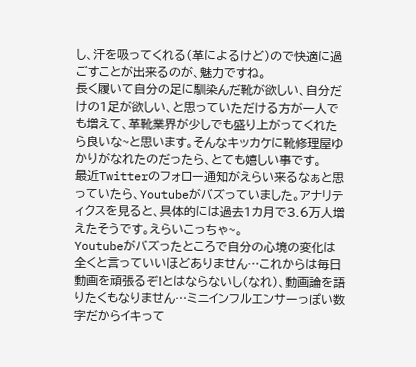し、汗を吸ってくれる(革によるけど)ので快適に過ごすことが出来るのが、魅力ですね。
長く履いて自分の足に馴染んだ靴が欲しい、自分だけの1足が欲しい、と思っていただける方が一人でも増えて、革靴業界が少しでも盛り上がってくれたら良いな~と思います。そんなキッカケに靴修理屋ゆかりがなれたのだったら、とても嬉しい事です。
最近Twitterのフォロー通知がえらい来るなぁと思っていたら、Youtubeがバズっていました。アナリティクスを見ると、具体的には過去1カ月で3.6万人増えたそうです。えらいこっちゃ~。
Youtubeがバズったところで自分の心境の変化は全くと言っていいほどありません…これからは毎日動画を頑張るぞ!とはならないし(なれ)、動画論を語りたくもなりません…ミニインフルエンサーっぽい数字だからイキって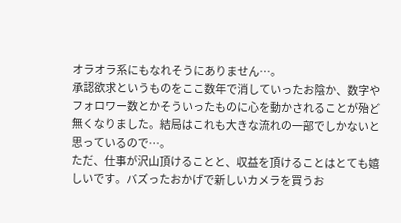オラオラ系にもなれそうにありません…。
承認欲求というものをここ数年で消していったお陰か、数字やフォロワー数とかそういったものに心を動かされることが殆ど無くなりました。結局はこれも大きな流れの一部でしかないと思っているので…。
ただ、仕事が沢山頂けることと、収益を頂けることはとても嬉しいです。バズったおかげで新しいカメラを買うお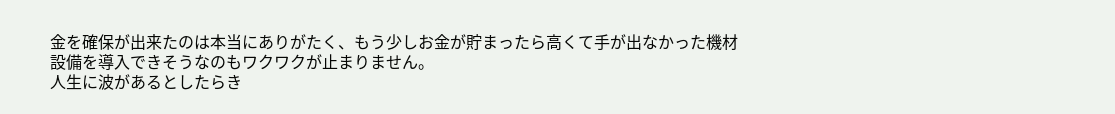金を確保が出来たのは本当にありがたく、もう少しお金が貯まったら高くて手が出なかった機材設備を導入できそうなのもワクワクが止まりません。
人生に波があるとしたらき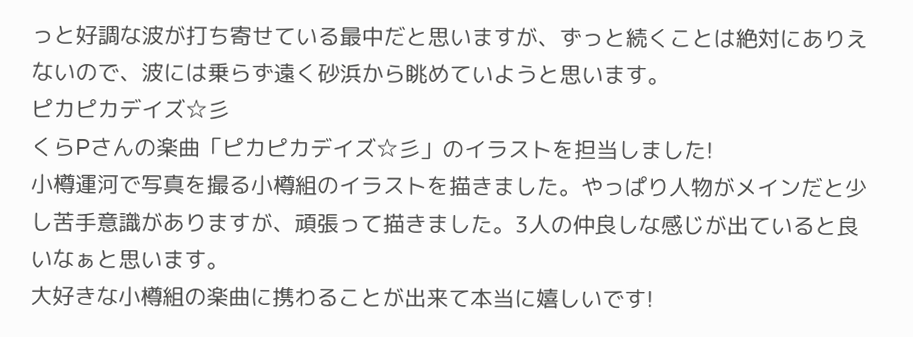っと好調な波が打ち寄せている最中だと思いますが、ずっと続くことは絶対にありえないので、波には乗らず遠く砂浜から眺めていようと思います。
ピカピカデイズ☆彡
くらPさんの楽曲「ピカピカデイズ☆彡」のイラストを担当しました!
小樽運河で写真を撮る小樽組のイラストを描きました。やっぱり人物がメインだと少し苦手意識がありますが、頑張って描きました。3人の仲良しな感じが出ていると良いなぁと思います。
大好きな小樽組の楽曲に携わることが出来て本当に嬉しいです!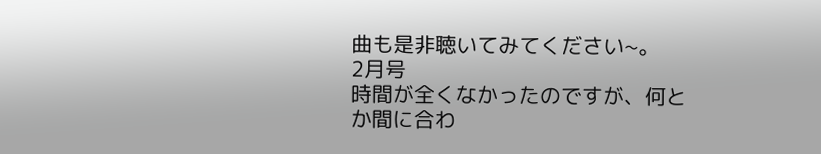曲も是非聴いてみてください~。
2月号
時間が全くなかったのですが、何とか間に合わ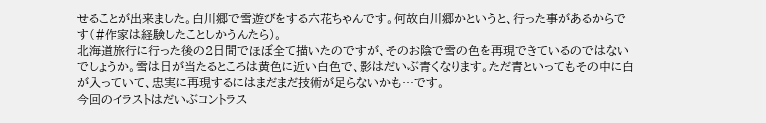せることが出来ました。白川郷で雪遊びをする六花ちゃんです。何故白川郷かというと、行った事があるからです(#作家は経験したことしかうんたら)。
北海道旅行に行った後の2日間でほぼ全て描いたのですが、そのお陰で雪の色を再現できているのではないでしょうか。雪は日が当たるところは黄色に近い白色で、影はだいぶ青くなります。ただ青といってもその中に白が入っていて、忠実に再現するにはまだまだ技術が足らないかも…です。
今回のイラストはだいぶコントラス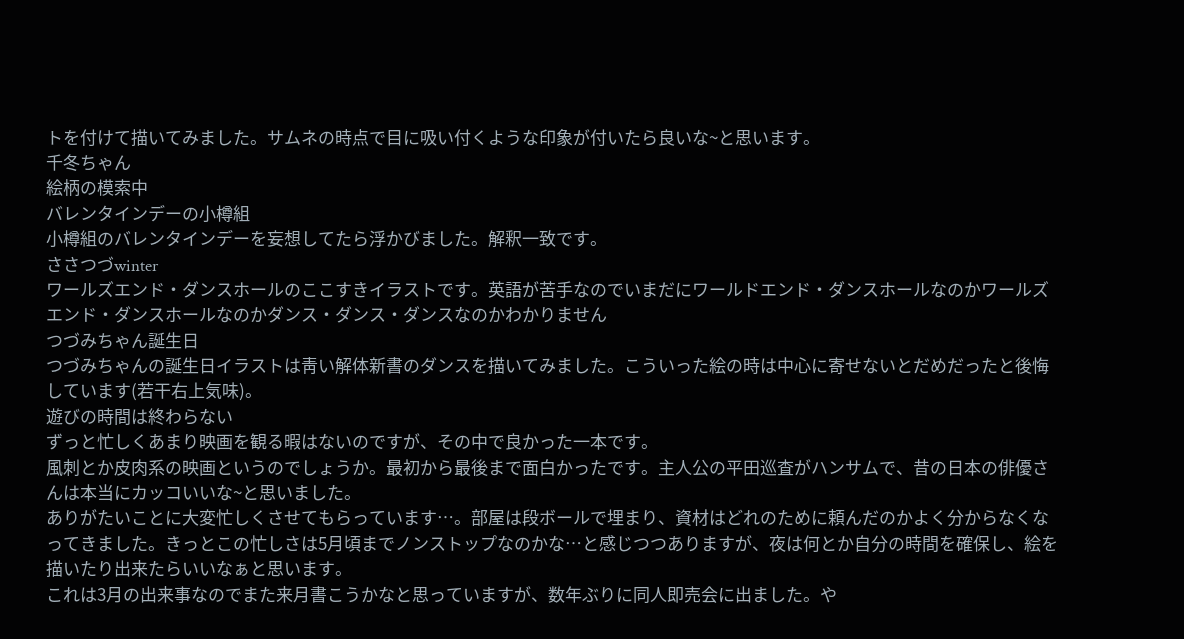トを付けて描いてみました。サムネの時点で目に吸い付くような印象が付いたら良いな~と思います。
千冬ちゃん
絵柄の模索中
バレンタインデーの小樽組
小樽組のバレンタインデーを妄想してたら浮かびました。解釈一致です。
ささつづwinter
ワールズエンド・ダンスホールのここすきイラストです。英語が苦手なのでいまだにワールドエンド・ダンスホールなのかワールズエンド・ダンスホールなのかダンス・ダンス・ダンスなのかわかりません
つづみちゃん誕生日
つづみちゃんの誕生日イラストは靑い解体新書のダンスを描いてみました。こういった絵の時は中心に寄せないとだめだったと後悔しています(若干右上気味)。
遊びの時間は終わらない
ずっと忙しくあまり映画を観る暇はないのですが、その中で良かった一本です。
風刺とか皮肉系の映画というのでしょうか。最初から最後まで面白かったです。主人公の平田巡査がハンサムで、昔の日本の俳優さんは本当にカッコいいな~と思いました。
ありがたいことに大変忙しくさせてもらっています…。部屋は段ボールで埋まり、資材はどれのために頼んだのかよく分からなくなってきました。きっとこの忙しさは5月頃までノンストップなのかな…と感じつつありますが、夜は何とか自分の時間を確保し、絵を描いたり出来たらいいなぁと思います。
これは3月の出来事なのでまた来月書こうかなと思っていますが、数年ぶりに同人即売会に出ました。や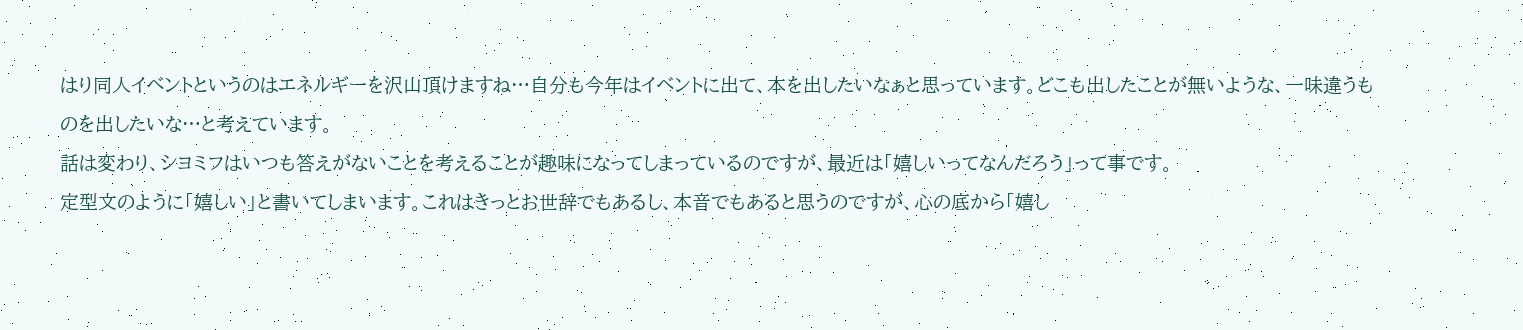はり同人イベントというのはエネルギーを沢山頂けますね…自分も今年はイベントに出て、本を出したいなぁと思っています。どこも出したことが無いような、一味違うものを出したいな…と考えています。
話は変わり、シヨミフはいつも答えがないことを考えることが趣味になってしまっているのですが、最近は「嬉しいってなんだろう」って事です。
定型文のように「嬉しい」と書いてしまいます。これはきっとお世辞でもあるし、本音でもあると思うのですが、心の底から「嬉し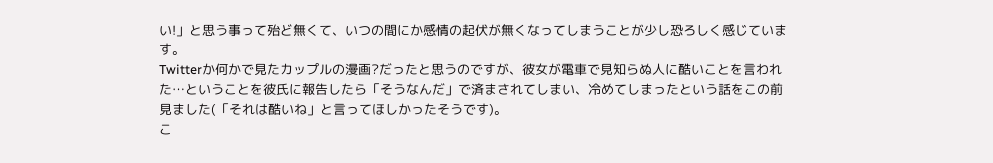い!」と思う事って殆ど無くて、いつの間にか感情の起伏が無くなってしまうことが少し恐ろしく感じています。
Twitterか何かで見たカップルの漫画?だったと思うのですが、彼女が電車で見知らぬ人に酷いことを言われた…ということを彼氏に報告したら「そうなんだ」で済まされてしまい、冷めてしまったという話をこの前見ました(「それは酷いね」と言ってほしかったそうです)。
こ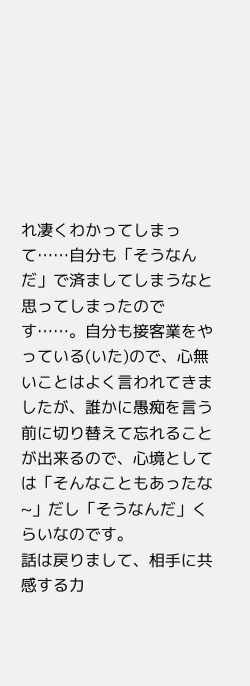れ凄くわかってしまって……自分も「そうなんだ」で済ましてしまうなと思ってしまったのです……。自分も接客業をやっている(いた)ので、心無いことはよく言われてきましたが、誰かに愚痴を言う前に切り替えて忘れることが出来るので、心境としては「そんなこともあったな~」だし「そうなんだ」くらいなのです。
話は戻りまして、相手に共感する力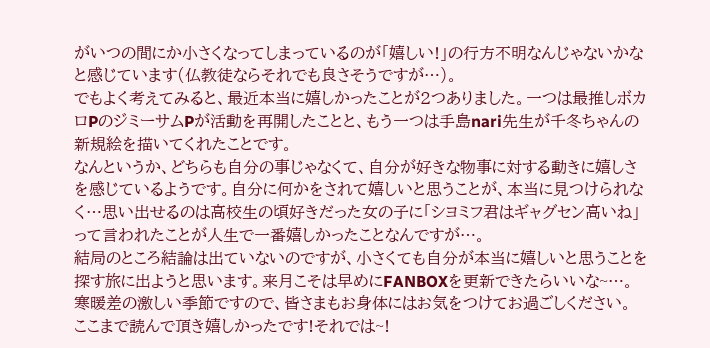がいつの間にか小さくなってしまっているのが「嬉しい!」の行方不明なんじゃないかなと感じています(仏教徒ならそれでも良さそうですが…)。
でもよく考えてみると、最近本当に嬉しかったことが2つありました。一つは最推しボカロPのジミーサムPが活動を再開したことと、もう一つは手島nari先生が千冬ちゃんの新規絵を描いてくれたことです。
なんというか、どちらも自分の事じゃなくて、自分が好きな物事に対する動きに嬉しさを感じているようです。自分に何かをされて嬉しいと思うことが、本当に見つけられなく…思い出せるのは高校生の頃好きだった女の子に「シヨミフ君はギャグセン高いね」って言われたことが人生で一番嬉しかったことなんですが…。
結局のところ結論は出ていないのですが、小さくても自分が本当に嬉しいと思うことを探す旅に出ようと思います。来月こそは早めにFANBOXを更新できたらいいな~…。
寒暖差の激しい季節ですので、皆さまもお身体にはお気をつけてお過ごしください。
ここまで読んで頂き嬉しかったです!それでは~!